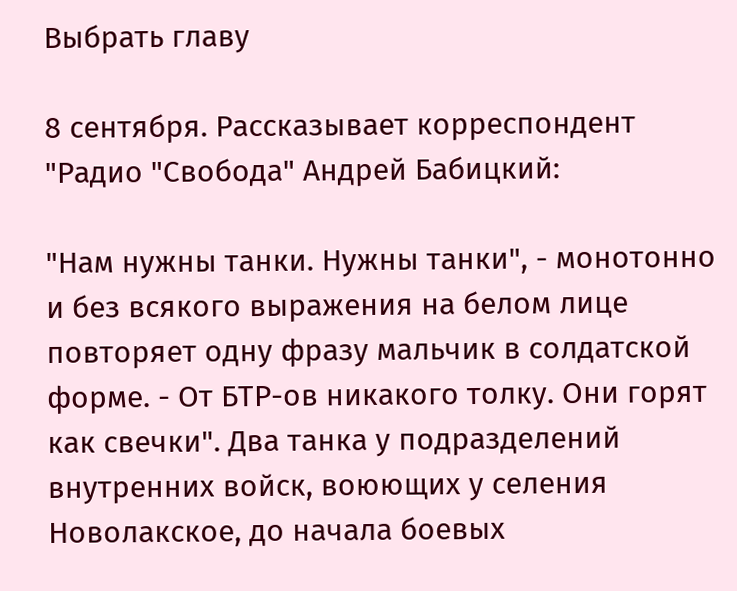Выбрать главу

8 сентября. Рассказывает корреспондент "Радио "Свобода" Андрей Бабицкий:

"Нам нужны танки. Нужны танки", - монотонно и без всякого выражения на белом лице повторяет одну фразу мальчик в солдатской форме. - От БТР-ов никакого толку. Они горят как свечки". Два танка у подразделений внутренних войск, воюющих у селения Новолакское, до начала боевых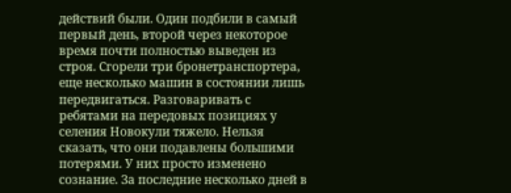действий были. Один подбили в самый первый день, второй через некоторое время почти полностью выведен из строя. Сгорели три бронетранспортера, еще несколько машин в состоянии лишь передвигаться. Разговаривать с ребятами на передовых позициях у селения Новокули тяжело. Нельзя сказать, что они подавлены большими потерями. У них просто изменено сознание. За последние несколько дней в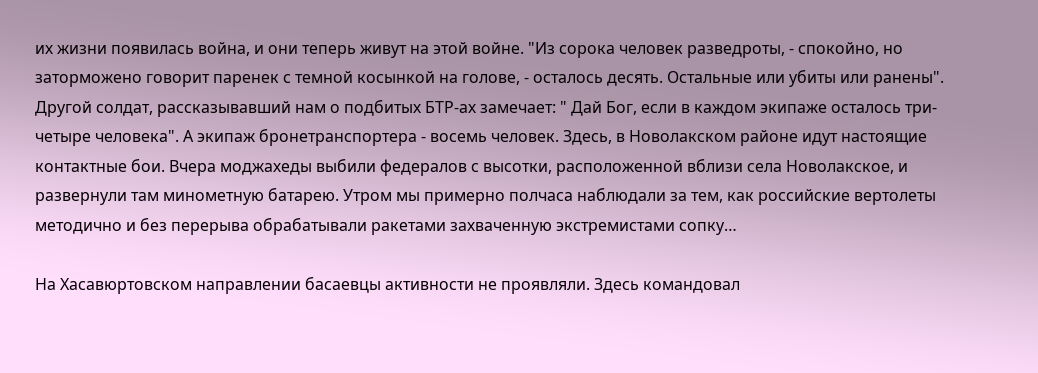их жизни появилась война, и они теперь живут на этой войне. "Из сорока человек разведроты, - спокойно, но заторможено говорит паренек с темной косынкой на голове, - осталось десять. Остальные или убиты или ранены". Другой солдат, рассказывавший нам о подбитых БТР-ах замечает: " Дай Бог, если в каждом экипаже осталось три-четыре человека". А экипаж бронетранспортера - восемь человек. Здесь, в Новолакском районе идут настоящие контактные бои. Вчера моджахеды выбили федералов с высотки, расположенной вблизи села Новолакское, и развернули там минометную батарею. Утром мы примерно полчаса наблюдали за тем, как российские вертолеты методично и без перерыва обрабатывали ракетами захваченную экстремистами сопку…

На Хасавюртовском направлении басаевцы активности не проявляли. Здесь командовал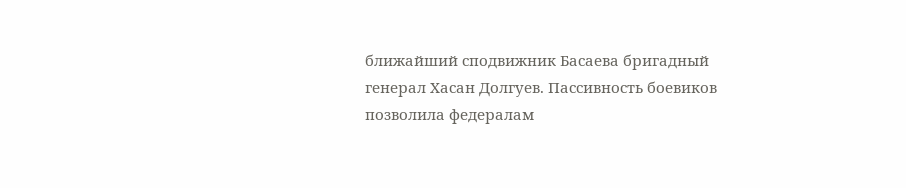ближайший сподвижник Басаева бригадный генерал Хасан Долгуев. Пассивность боевиков позволила федералам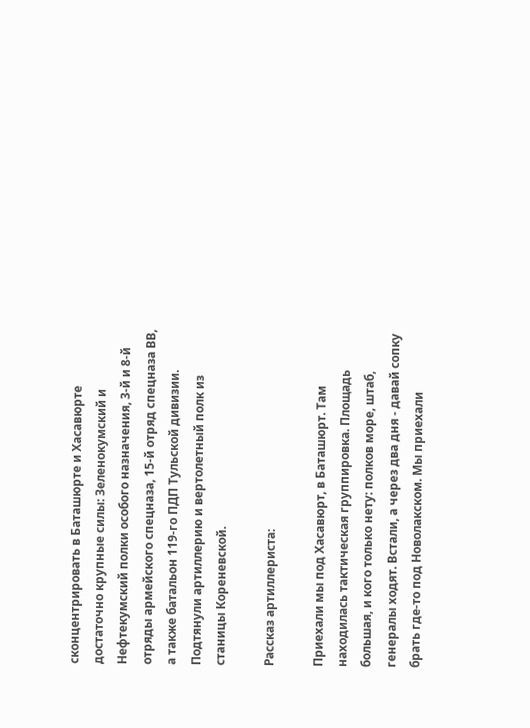сконцентрировать в Баташюрте и Хасавюрте достаточно крупные силы: Зеленокумский и Нефтекумский полки особого назначения, 3-й и 8-й отряды армейского спецназа, 15-й отряд спецназа ВВ, а также батальон 119-го ПДП Тульской дивизии. Подтянули артиллерию и вертолетный полк из станицы Кореневской.

Рассказ артиллериста:

Приехали мы под Хасавюрт, в Баташюрт. Там находилась тактическая группировка. Площадь большая, и кого только нету: полков море, штаб, генералы ходят. Встали, а через два дня - давай сопку брать где-то под Новолакском. Мы приехали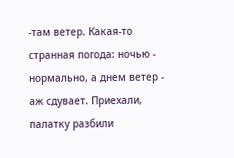-там ветер. Какая-то странная погода: ночью - нормально, а днем ветер - аж сдувает. Приехали, палатку разбили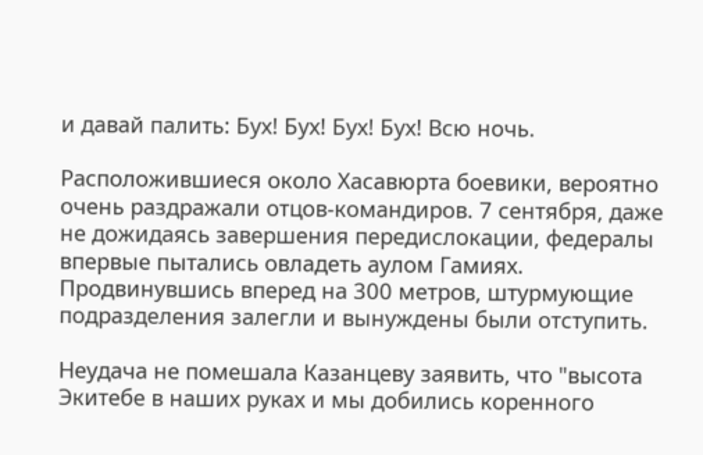и давай палить: Бух! Бух! Бух! Бух! Всю ночь.

Расположившиеся около Хасавюрта боевики, вероятно очень раздражали отцов-командиров. 7 сентября, даже не дожидаясь завершения передислокации, федералы впервые пытались овладеть аулом Гамиях. Продвинувшись вперед на 300 метров, штурмующие подразделения залегли и вынуждены были отступить.

Неудача не помешала Казанцеву заявить, что "высота Экитебе в наших руках и мы добились коренного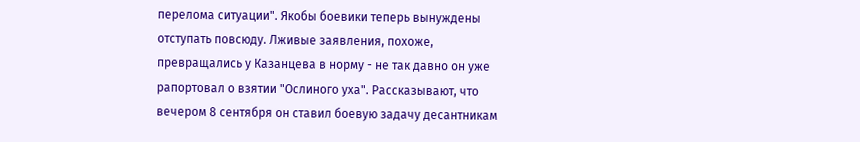перелома ситуации". Якобы боевики теперь вынуждены отступать повсюду. Лживые заявления, похоже, превращались у Казанцева в норму - не так давно он уже рапортовал о взятии "Ослиного уха". Рассказывают, что вечером 8 сентября он ставил боевую задачу десантникам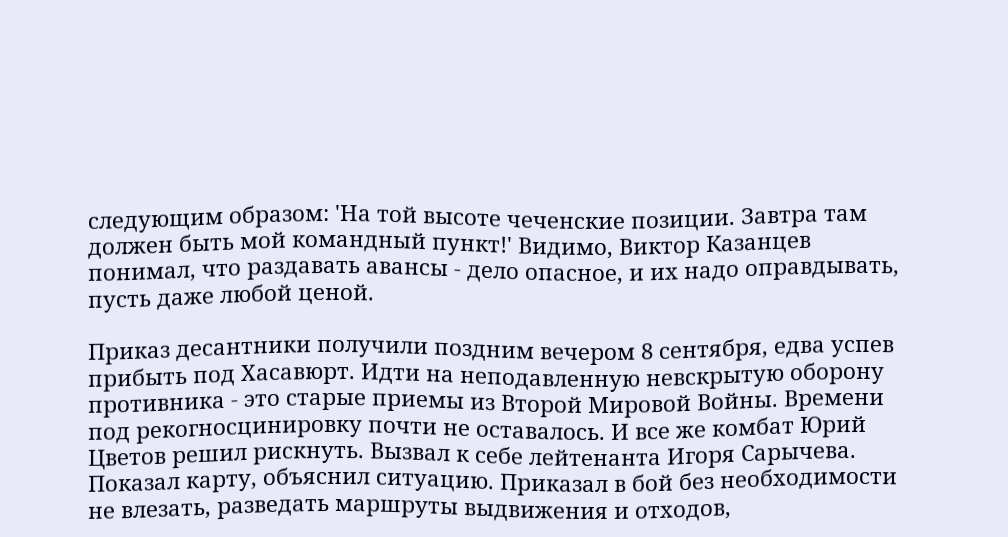следующим образом: 'На той высоте чеченские позиции. Завтра там должен быть мой командный пункт!' Видимо, Виктор Казанцев понимал, что раздавать авансы - дело опасное, и их надо оправдывать, пусть даже любой ценой.

Приказ десантники получили поздним вечером 8 сентября, едва успев прибыть под Хасавюрт. Идти на неподавленную невскрытую оборону противника - это старые приемы из Второй Мировой Войны. Времени под рекогносцинировку почти не оставалось. И все же комбат Юрий Цветов решил рискнуть. Вызвал к себе лейтенанта Игоря Сарычева. Показал карту, объяснил ситуацию. Приказал в бой без необходимости не влезать, разведать маршруты выдвижения и отходов,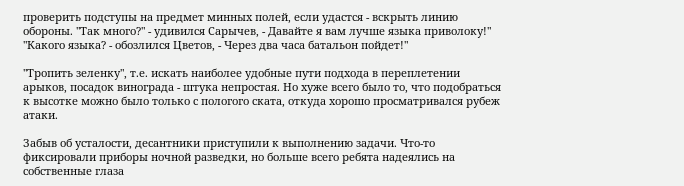проверить подступы на предмет минных полей, если удастся - вскрыть линию обороны. "Так много?" - удивился Сарычев, - Давайте я вам лучше языка приволоку!" "Какого языка? - обозлился Цветов, - Через два часа батальон пойдет!"

"Тропить зеленку", т.е. искать наиболее удобные пути подхода в переплетении арыков, посадок винограда - штука непростая. Но хуже всего было то, что подобраться к высотке можно было только с пологого ската, откуда хорошо просматривался рубеж атаки.

Забыв об усталости, десантники приступили к выполнению задачи. Что-то фиксировали приборы ночной разведки, но больше всего ребята надеялись на собственные глаза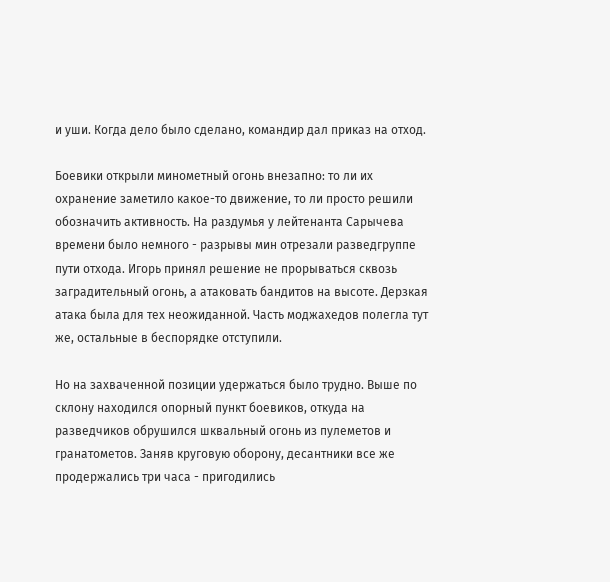и уши. Когда дело было сделано, командир дал приказ на отход.

Боевики открыли минометный огонь внезапно: то ли их охранение заметило какое-то движение, то ли просто решили обозначить активность. На раздумья у лейтенанта Сарычева времени было немного - разрывы мин отрезали разведгруппе пути отхода. Игорь принял решение не прорываться сквозь заградительный огонь, а атаковать бандитов на высоте. Дерзкая атака была для тех неожиданной. Часть моджахедов полегла тут же, остальные в беспорядке отступили.

Но на захваченной позиции удержаться было трудно. Выше по склону находился опорный пункт боевиков, откуда на разведчиков обрушился шквальный огонь из пулеметов и гранатометов. Заняв круговую оборону, десантники все же продержались три часа - пригодились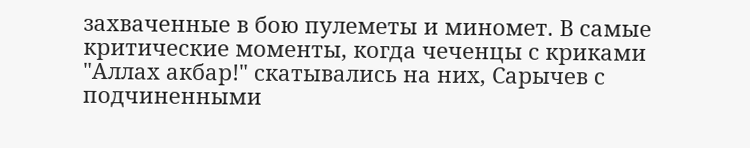захваченные в бою пулеметы и миномет. В самые критические моменты, когда чеченцы с криками "Аллах акбар!" скатывались на них, Сарычев с подчиненными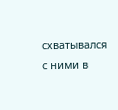схватывался с ними в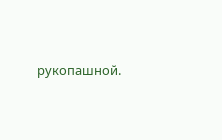рукопашной.